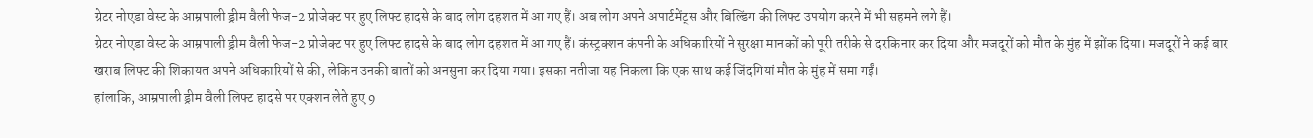ग्रेटर नोएडा वेस्ट के आम्रपाली ड्रीम वैली फेज-2 प्रोजेक्ट पर हुए लिफ्ट हादसे के बाद लोग दहशत में आ गए हैं। अब लोग अपने अपार्टमेंट्स और बिल्डिंग की लिफ्ट उपयोग करने में भी सहमने लगे हैं।
ग्रेटर नोएडा वेस्ट के आम्रपाली ड्रीम वैली फेज-2 प्रोजेक्ट पर हुए लिफ्ट हादसे के बाद लोग दहशत में आ गए हैं। कंस्ट्रक्शन कंपनी के अधिकारियों ने सुरक्षा मानकों को पूरी तरीके से दरकिनार कर दिया और मजदूरों को मौत के मुंह में झोंक दिया। मजदूरों ने कई बार खराब लिफ्ट की शिकायत अपने अधिकारियों से की, लेकिन उनकी बातों को अनसुना कर दिया गया। इसका नतीजा यह निकला कि एक साथ कई जिंदगियां मौत के मुंह में समा गईं।
हांलाकि, आम्रपाली ड्रीम वैली लिफ्ट हादसे पर एक्शन लेते हुए 9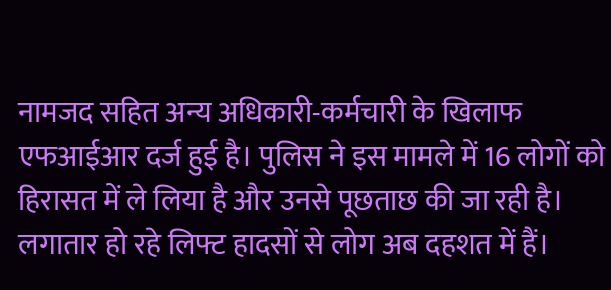नामजद सहित अन्य अधिकारी-कर्मचारी के खिलाफ एफआईआर दर्ज हुई है। पुलिस ने इस मामले में 16 लोगों को हिरासत में ले लिया है और उनसे पूछताछ की जा रही है। लगातार हो रहे लिफ्ट हादसों से लोग अब दहशत में हैं।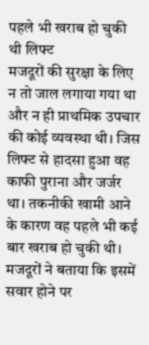पहले भी खराब हो चुकी थी लिफ्ट
मजदूरों की सुरक्षा के लिए न तो जाल लगाया गया था और न ही प्राथमिक उपचार की कोई व्यवस्था थी। जिस लिफ्ट से हादसा हुआ वह काफी पुराना और जर्जर था। तकनीकी खामी आने के कारण वह पहले भी कई बार खराब हो चुकी थी। मजदूरों ने बताया कि इसमें सवार होने पर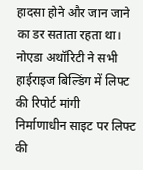हादसा होने और जान जाने का डर सताता रहता था।
नोएडा अथॉरिटी ने सभी हाईराइज बिल्डिंग में लिफ्ट की रिपोर्ट मांगी
निर्माणाधीन साइट पर लिफ्ट की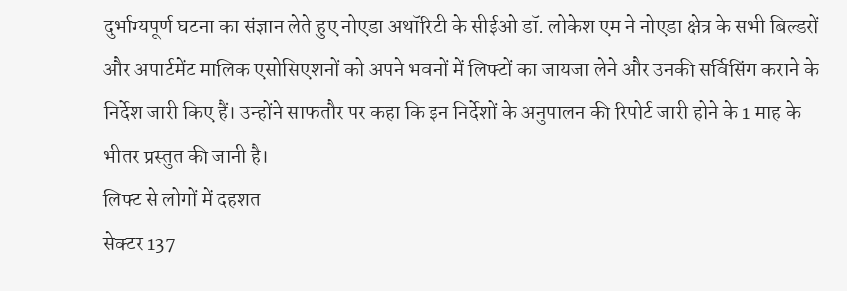दुर्भाग्यपूर्ण घटना का संज्ञान लेते हुए नोएडा अथॉरिटी के सीईओ डॉ. लोकेश एम ने नोएडा क्षेत्र के सभी बिल्डरों और अपार्टमेंट मालिक एसोसिएशनों को अपने भवनों में लिफ्टों का जायजा लेने और उनकी सर्विसिंग कराने के निर्देश जारी किए हैं। उन्होंने साफतौर पर कहा कि इन निर्देशों के अनुपालन की रिपोर्ट जारी होने के 1 माह के भीतर प्रस्तुत की जानी है।
लिफ्ट से लोगों में दहशत
सेक्टर 137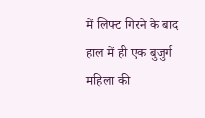में लिफ्ट गिरने के बाद हाल में ही एक बुजुर्ग महिला की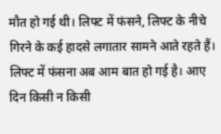मौत हो गई थी। लिफ्ट में फंसने, लिफ्ट के नीचे गिरने के कई हादसे लगातार सामने आते रहते हैं। लिफ्ट में फंसना अब आम बात हो गई है। आए दिन किसी न किसी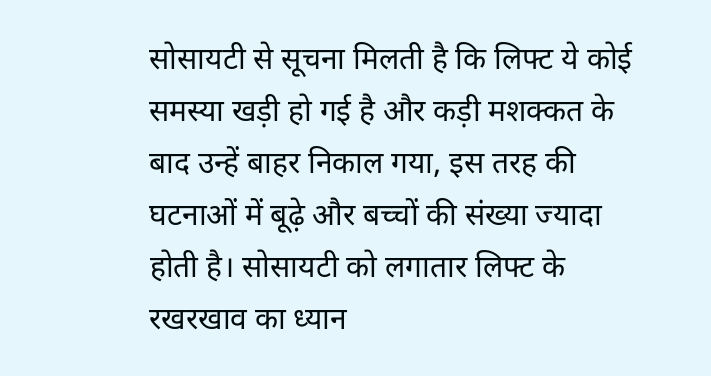सोसायटी से सूचना मिलती है कि लिफ्ट ये कोई समस्या खड़ी हो गई है और कड़ी मशक्कत के बाद उन्हें बाहर निकाल गया, इस तरह की घटनाओं में बूढ़े और बच्चों की संख्या ज्यादा होती है। सोसायटी को लगातार लिफ्ट के रखरखाव का ध्यान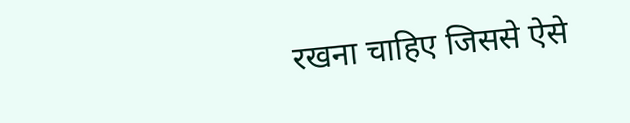रखना चाहिए जिससे ऐसे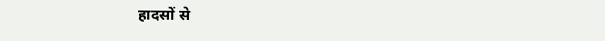हादसों से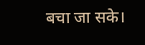बचा जा सके।